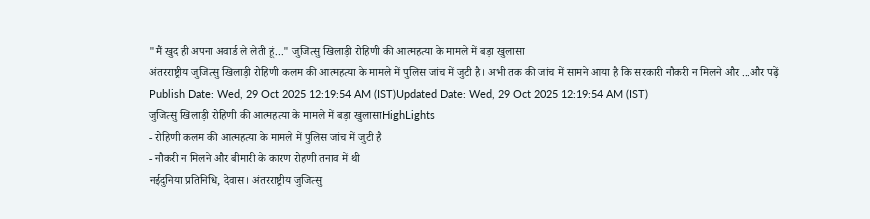"मैं खुद ही अपना अवार्ड ले लेती हूं..." जुजित्सु खिलाड़ी रोहिणी की आत्महत्या के मामले में बड़ा खुलासा
अंतरराष्ट्रीय जुजित्सु खिलाड़ी रोहिणी कलम की आत्महत्या के मामले में पुलिस जांच में जुटी है। अभी तक की जांच में सामने आया है कि सरकारी नौकरी न मिलने और ...और पढ़ें
Publish Date: Wed, 29 Oct 2025 12:19:54 AM (IST)Updated Date: Wed, 29 Oct 2025 12:19:54 AM (IST)
जुजित्सु खिलाड़ी रोहिणी की आत्महत्या के मामले में बड़ा खुलासाHighLights
- रोहिणी कलम की आत्महत्या के मामले में पुलिस जांच में जुटी है
- नौकरी न मिलने और बीमारी के कारण रोहणी तनाव में थी
नईदुनिया प्रतिनिधि, देवास। अंतरराष्ट्रीय जुजित्सु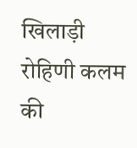खिलाड़ी रोहिणी कलम की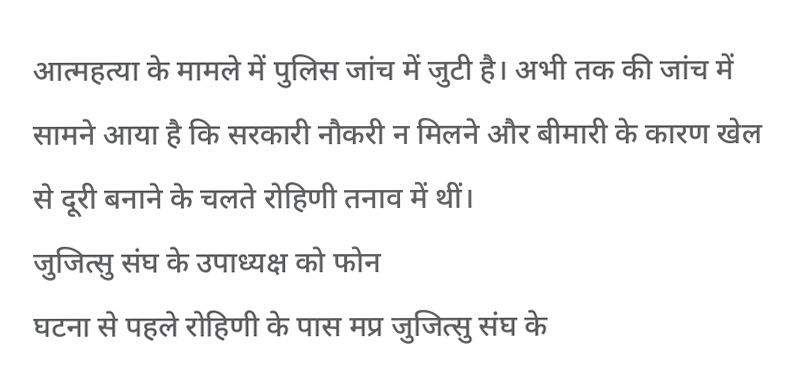आत्महत्या के मामले में पुलिस जांच में जुटी है। अभी तक की जांच में सामने आया है कि सरकारी नौकरी न मिलने और बीमारी के कारण खेल से दूरी बनाने के चलते रोहिणी तनाव में थीं।
जुजित्सु संघ के उपाध्यक्ष को फोन
घटना से पहले रोहिणी के पास मप्र जुजित्सु संघ के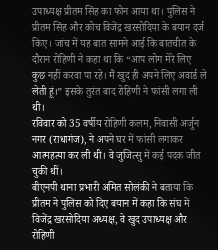उपाध्यक्ष प्रीतम सिंह का फोन आया था। पुलिस ने प्रीतम सिंह और कोच विजेंद्र खरसोदिया के बयान दर्ज किए। जांच में यह बात सामने आई कि बातचीत के दौरान रोहिणी ने कहा था कि “आप लोग मेरे लिए कुछ नहीं करवा पा रहे। मैं खुद ही अपने लिए अवार्ड ले लेती हूं।” इसके तुरंत बाद रोहिणी ने फांसी लगा ली थी।
रविवार को 35 वर्षीय रोहिणी कलम, निवासी अर्जुन नगर (राधागंज), ने अपने घर में फांसी लगाकर आत्महत्या कर ली थी। वे जुजित्सु में कई पदक जीत चुकी थीं।
बीएनपी थाना प्रभारी अमित सोलंकी ने बताया कि प्रीतम ने पुलिस को दिए बयान में कहा कि संघ में विजेंद्र खरसोदिया अध्यक्ष, वे खुद उपाध्यक्ष और रोहिणी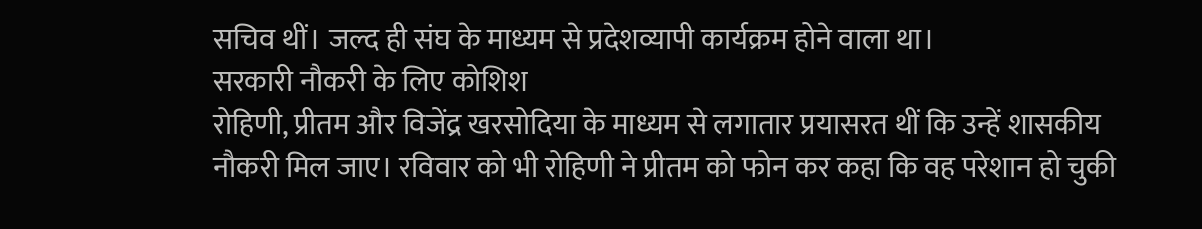सचिव थीं। जल्द ही संघ के माध्यम से प्रदेशव्यापी कार्यक्रम होने वाला था।
सरकारी नौकरी के लिए कोशिश
रोहिणी, प्रीतम और विजेंद्र खरसोदिया के माध्यम से लगातार प्रयासरत थीं कि उन्हें शासकीय नौकरी मिल जाए। रविवार को भी रोहिणी ने प्रीतम को फोन कर कहा कि वह परेशान हो चुकी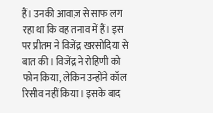हैं। उनकी आवाज़ से साफ लग रहा था कि वह तनाव में हैं। इस पर प्रीतम ने विजेंद्र खरसोदिया से बात की। विजेंद्र ने रोहिणी को फोन किया, लेकिन उन्होंने कॉल रिसीव नहीं किया। इसके बाद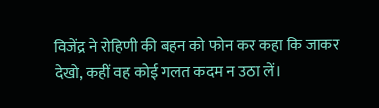विजेंद्र ने रोहिणी की बहन को फोन कर कहा कि जाकर देखो, कहीं वह कोई गलत कदम न उठा लें।